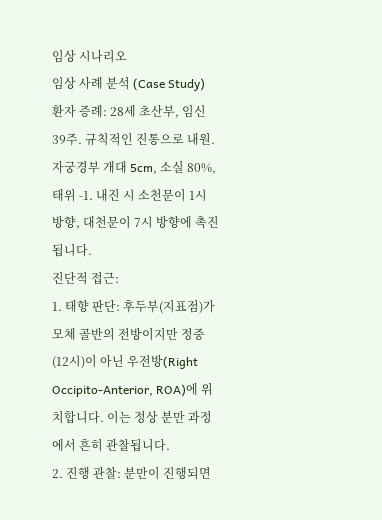임상 시나리오
임상 사례 분석 (Case Study)
환자 증례: 28세 초산부, 임신 39주. 규칙적인 진통으로 내원. 자궁경부 개대 5cm, 소실 80%, 태위 -1. 내진 시 소천문이 1시 방향, 대천문이 7시 방향에 촉진됩니다.
진단적 접근:
1. 태향 판단: 후두부(지표점)가 모체 골반의 전방이지만 정중(12시)이 아닌 우전방(Right Occipito-Anterior, ROA)에 위치합니다. 이는 정상 분만 과정에서 흔히 관찰됩니다.
2. 진행 관찰: 분만이 진행되면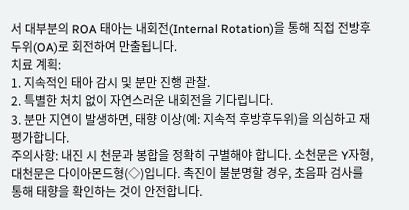서 대부분의 ROA 태아는 내회전(Internal Rotation)을 통해 직접 전방후두위(OA)로 회전하여 만출됩니다.
치료 계획:
1. 지속적인 태아 감시 및 분만 진행 관찰.
2. 특별한 처치 없이 자연스러운 내회전을 기다립니다.
3. 분만 지연이 발생하면, 태향 이상(예: 지속적 후방후두위)을 의심하고 재평가합니다.
주의사항: 내진 시 천문과 봉합을 정확히 구별해야 합니다. 소천문은 Y자형, 대천문은 다이아몬드형(◇)입니다. 촉진이 불분명할 경우, 초음파 검사를 통해 태향을 확인하는 것이 안전합니다.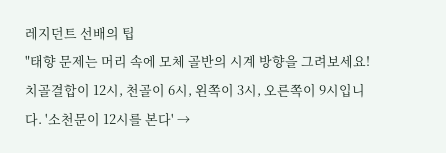레지던트 선배의 팁
"태향 문제는 머리 속에 모체 골반의 시계 방향을 그려보세요! 치골결합이 12시, 천골이 6시, 왼쪽이 3시, 오른쪽이 9시입니다. '소천문이 12시를 본다' →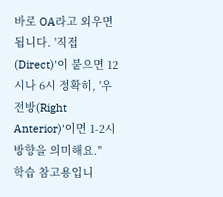바로 OA라고 외우면 됩니다. '직접(Direct)'이 붙으면 12시나 6시 정확히, '우전방(Right Anterior)'이면 1-2시 방향을 의미해요."
학습 참고용입니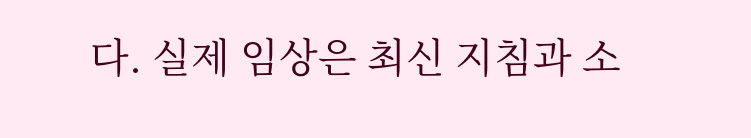다. 실제 임상은 최신 지침과 소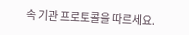속 기관 프로토콜을 따르세요.